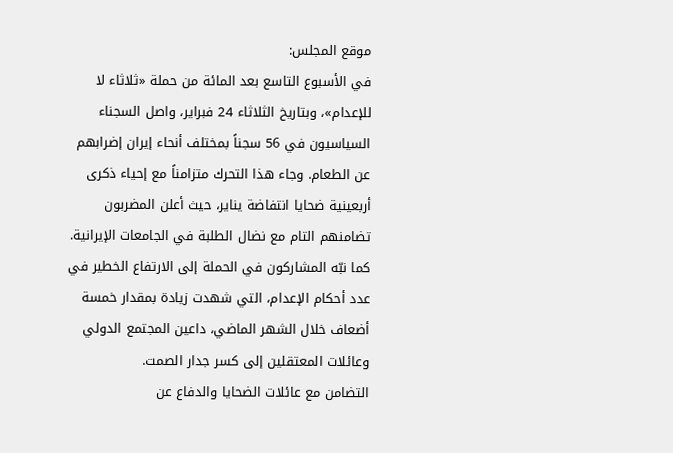موقع المجلس:
في الأسبوع التاسع بعد المائة من حملة «ثلاثاء لا للإعدام»، وبتاريخ الثلاثاء 24 فبراير، واصل السجناء السياسيون في 56 سجناً بمختلف أنحاء إيران إضرابهم عن الطعام. وجاء هذا التحرك متزامناً مع إحياء ذكرى أربعينية ضحايا انتفاضة يناير، حيث أعلن المضربون تضامنهم التام مع نضال الطلبة في الجامعات الإيرانية. كما نبّه المشاركون في الحملة إلى الارتفاع الخطير في عدد أحكام الإعدام، التي شهدت زيادة بمقدار خمسة أضعاف خلال الشهر الماضي، داعين المجتمع الدولي وعائلات المعتقلين إلى كسر جدار الصمت.
التضامن مع عائلات الضحايا والدفاع عن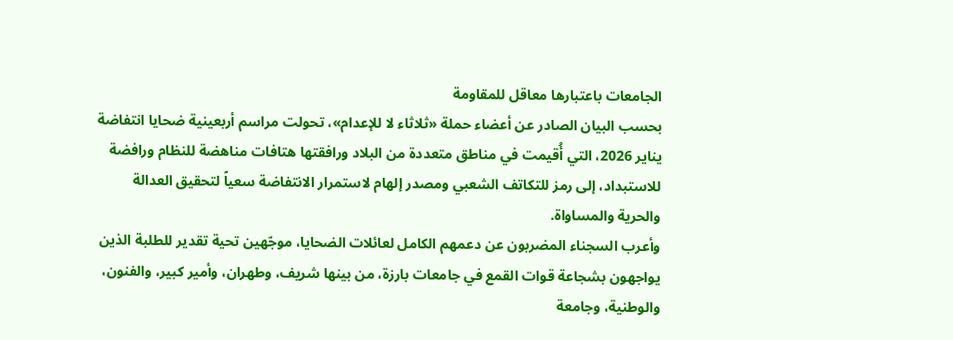الجامعات باعتبارها معاقل للمقاومة
بحسب البيان الصادر عن أعضاء حملة «ثلاثاء لا للإعدام»، تحولت مراسم أربعينية ضحايا انتفاضة يناير 2026، التي أُقيمت في مناطق متعددة من البلاد ورافقتها هتافات مناهضة للنظام ورافضة للاستبداد، إلى رمز للتكاتف الشعبي ومصدر إلهام لاستمرار الانتفاضة سعياً لتحقيق العدالة والحرية والمساواة.
وأعرب السجناء المضربون عن دعمهم الكامل لعائلات الضحايا، موجّهين تحية تقدير للطلبة الذين يواجهون بشجاعة قوات القمع في جامعات بارزة، من بينها شريف، وطهران، وأمير كبير، والفنون، والوطنية، وجامعة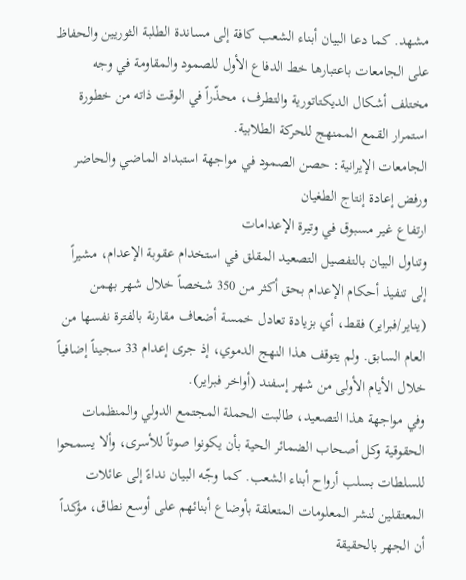مشهد. كما دعا البيان أبناء الشعب كافة إلى مساندة الطلبة الثوريين والحفاظ على الجامعات باعتبارها خط الدفاع الأول للصمود والمقاومة في وجه مختلف أشكال الديكتاتورية والتطرف، محذّراً في الوقت ذاته من خطورة استمرار القمع الممنهج للحركة الطلابية.
الجامعات الإيرانية: حصن الصمود في مواجهة استبداد الماضي والحاضر ورفض إعادة إنتاج الطغيان
ارتفاع غير مسبوق في وتيرة الإعدامات
وتناول البيان بالتفصيل التصعيد المقلق في استخدام عقوبة الإعدام، مشيراً إلى تنفيذ أحكام الإعدام بحق أكثر من 350 شخصاً خلال شهر بهمن (يناير/فبراير) فقط، أي بزيادة تعادل خمسة أضعاف مقارنة بالفترة نفسها من العام السابق. ولم يتوقف هذا النهج الدموي، إذ جرى إعدام 33 سجيناً إضافياً خلال الأيام الأولى من شهر إسفند (أواخر فبراير).
وفي مواجهة هذا التصعيد، طالبت الحملة المجتمع الدولي والمنظمات الحقوقية وكل أصحاب الضمائر الحية بأن يكونوا صوتاً للأسرى، وألا يسمحوا للسلطات بسلب أرواح أبناء الشعب. كما وجّه البيان نداءً إلى عائلات المعتقلين لنشر المعلومات المتعلقة بأوضاع أبنائهم على أوسع نطاق، مؤكداً أن الجهر بالحقيقة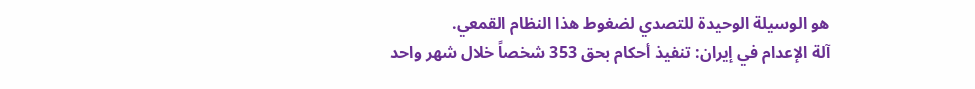هو الوسيلة الوحيدة للتصدي لضغوط هذا النظام القمعي.
آلة الإعدام في إيران: تنفيذ أحكام بحق 353 شخصاً خلال شهر واحد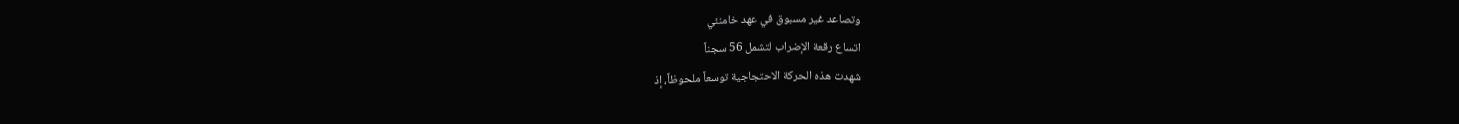وتصاعد غير مسبوق في عهد خامنئي
اتساع رقعة الإضراب لتشمل 56 سجناً
شهدت هذه الحركة الاحتجاجية توسعاً ملحوظاً، إذ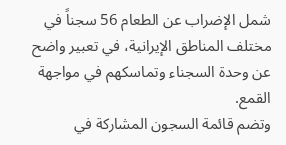شمل الإضراب عن الطعام 56 سجناً في مختلف المناطق الإيرانية، في تعبير واضح عن وحدة السجناء وتماسكهم في مواجهة القمع.
وتضم قائمة السجون المشاركة في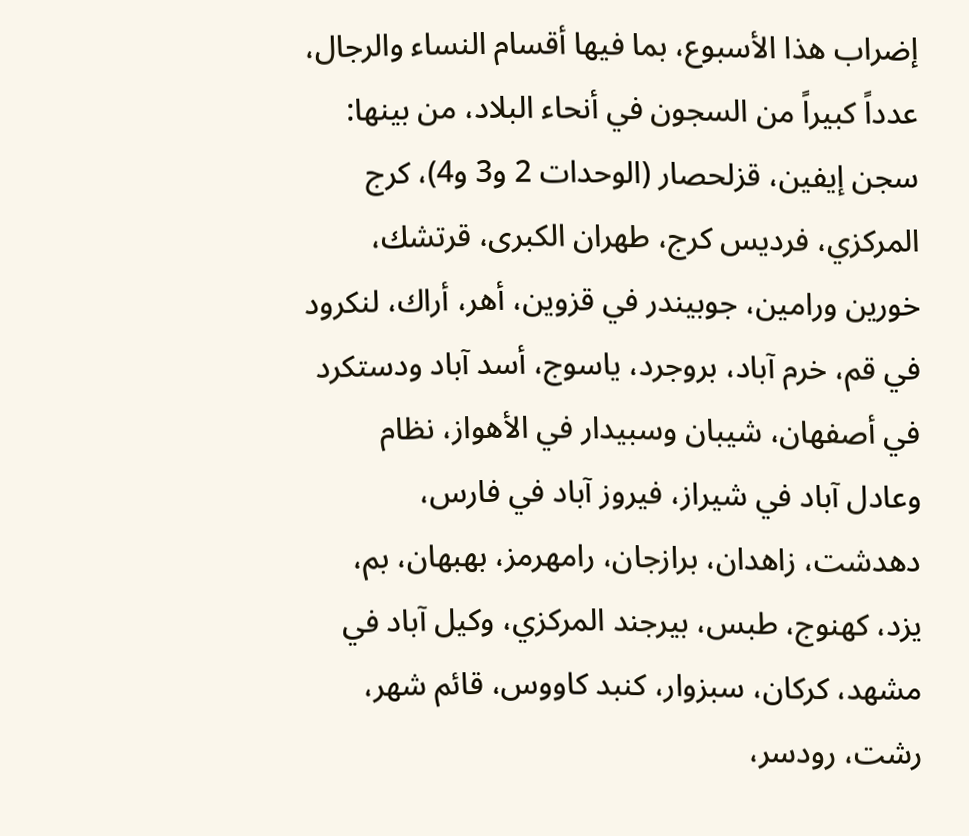إضراب هذا الأسبوع، بما فيها أقسام النساء والرجال، عدداً كبيراً من السجون في أنحاء البلاد، من بينها: سجن إيفين، قزلحصار (الوحدات 2 و3 و4)، كرج المركزي، فرديس كرج، طهران الكبرى، قرتشك، خورين ورامين، جوبيندر في قزوين، أهر، أراك، لنكرود في قم، خرم آباد، بروجرد، ياسوج، أسد آباد ودستكرد في أصفهان، شيبان وسبيدار في الأهواز، نظام وعادل آباد في شيراز، فيروز آباد في فارس، دهدشت، زاهدان، برازجان، رامهرمز، بهبهان، بم، يزد، كهنوج، طبس، بيرجند المركزي، وكيل آباد في مشهد، كركان، سبزوار، كنبد كاووس، قائم شهر، رشت، رودسر،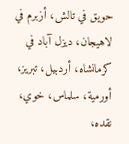حويق في تالش، أزبرم في لاهيجان، ديزل آباد في كرمانشاه، أردبيل، تبريز، أورمية، سلماس، خوي، نقده،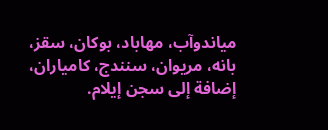مياندوآب، مهاباد، بوكان، سقز، بانه، مريوان، سنندج، كامياران، إضافة إلى سجن إيلام.